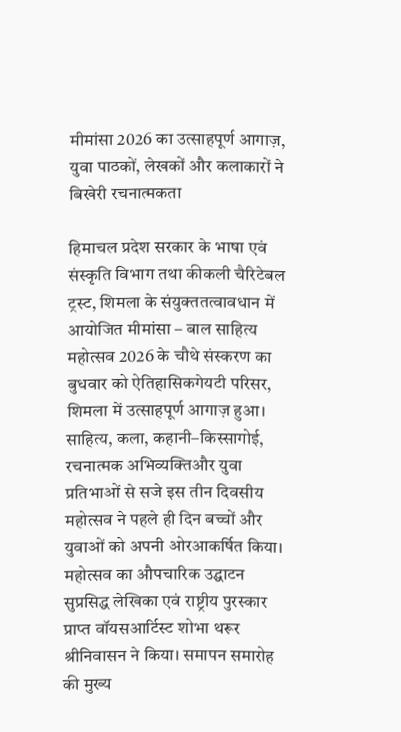मीमांसा 2026 का उत्साहपूर्ण आगाज़, युवा पाठकों, लेखकों और कलाकारों ने बिखेरी रचनात्मकता

हिमाचल प्रदेश सरकार के भाषा एवं संस्कृति विभाग तथा कीकली चैरिटेबल ट्रस्ट, शिमला के संयुक्ततत्वावधान में आयोजित मीमांसा – बाल साहित्य महोत्सव 2026 के चौथे संस्करण का बुधवार को ऐतिहासिकगेयटी परिसर, शिमला में उत्साहपूर्ण आगाज़ हुआ। साहित्य, कला, कहानी–किस्सागोई, रचनात्मक अभिव्यक्तिऔर युवा प्रतिभाओं से सजे इस तीन दिवसीय महोत्सव ने पहले ही दिन बच्चों और युवाओं को अपनी ओरआकर्षित किया। महोत्सव का औपचारिक उद्घाटन सुप्रसिद्ध लेखिका एवं राष्ट्रीय पुरस्कार प्राप्त वॉयसआर्टिस्ट शोभा थरूर श्रीनिवासन ने किया। समापन समारोह की मुख्य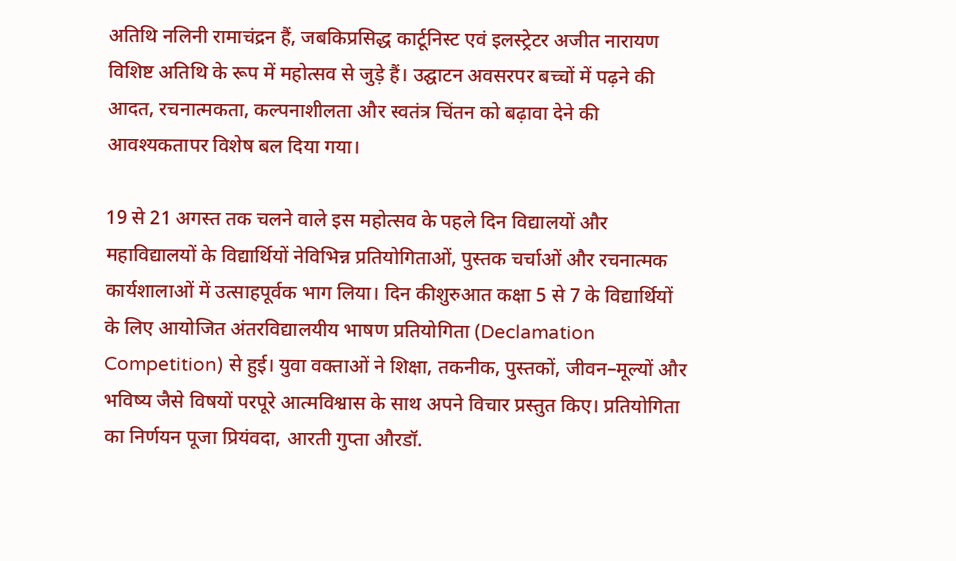अतिथि नलिनी रामाचंद्रन हैं, जबकिप्रसिद्ध कार्टूनिस्ट एवं इलस्ट्रेटर अजीत नारायण विशिष्ट अतिथि के रूप में महोत्सव से जुड़े हैं। उद्घाटन अवसरपर बच्चों में पढ़ने की आदत, रचनात्मकता, कल्पनाशीलता और स्वतंत्र चिंतन को बढ़ावा देने की आवश्यकतापर विशेष बल दिया गया।

19 से 21 अगस्त तक चलने वाले इस महोत्सव के पहले दिन विद्यालयों और महाविद्यालयों के विद्यार्थियों नेविभिन्न प्रतियोगिताओं, पुस्तक चर्चाओं और रचनात्मक कार्यशालाओं में उत्साहपूर्वक भाग लिया। दिन कीशुरुआत कक्षा 5 से 7 के विद्यार्थियों के लिए आयोजित अंतरविद्यालयीय भाषण प्रतियोगिता (Declamation Competition) से हुई। युवा वक्ताओं ने शिक्षा, तकनीक, पुस्तकों, जीवन–मूल्यों और भविष्य जैसे विषयों परपूरे आत्मविश्वास के साथ अपने विचार प्रस्तुत किए। प्रतियोगिता का निर्णयन पूजा प्रियंवदा, आरती गुप्ता औरडॉ.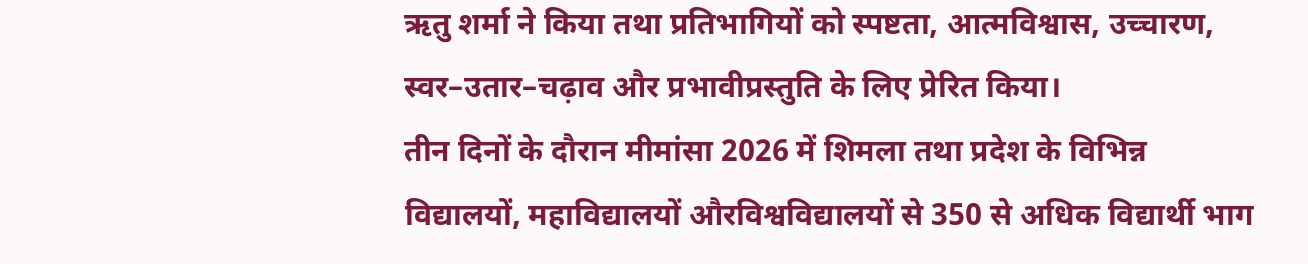ऋतु शर्मा ने किया तथा प्रतिभागियों को स्पष्टता, आत्मविश्वास, उच्चारण, स्वर–उतार–चढ़ाव और प्रभावीप्रस्तुति के लिए प्रेरित किया।
तीन दिनों के दौरान मीमांसा 2026 में शिमला तथा प्रदेश के विभिन्न विद्यालयों, महाविद्यालयों औरविश्वविद्यालयों से 350 से अधिक विद्यार्थी भाग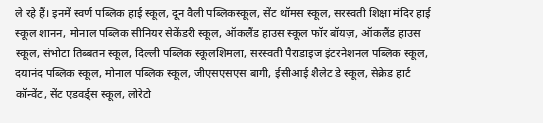ले रहे हैं। इनमें स्वर्ण पब्लिक हाई स्कूल, दून वैली पब्लिकस्कूल, सेंट थॉमस स्कूल, सरस्वती शिक्षा मंदिर हाई स्कूल शानन, मोनाल पब्लिक सीनियर सेकेंडरी स्कूल, ऑकलैंड हाउस स्कूल फॉर बॉयज़, ऑकलैंड हाउस स्कूल, संभोटा तिब्बतन स्कूल, दिल्ली पब्लिक स्कूलशिमला, सरस्वती पैराडाइज इंटरनेशनल पब्लिक स्कूल, दयानंद पब्लिक स्कूल, मोनाल पब्लिक स्कूल, जीएसएसएस बागी, ईसीआई शैलेट डे स्कूल, सेक्रेड हार्ट कॉन्वेंट, सेंट एडवर्ड्स स्कूल, लोरेटो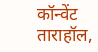कॉन्वेंट ताराहॉल,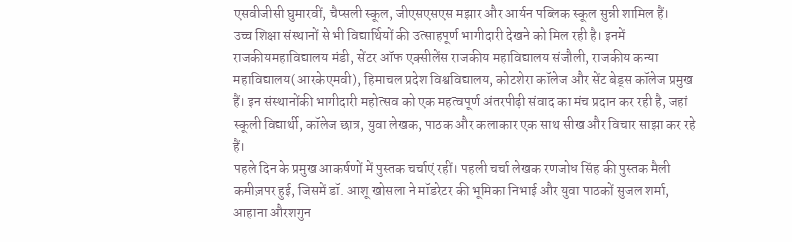एसवीजीसी घुमारवीं, चैप्सली स्कूल, जीएसएसएस मझार और आर्यन पब्लिक स्कूल सुन्नी शामिल हैं।
उच्च शिक्षा संस्थानों से भी विद्यार्थियों की उत्साहपूर्ण भागीदारी देखने को मिल रही है। इनमें राजकीयमहाविद्यालय मंडी, सेंटर ऑफ एक्सीलेंस राजकीय महाविद्यालय संजौली, राजकीय कन्या महाविद्यालय(आरकेएमवी), हिमाचल प्रदेश विश्वविद्यालय, कोटशेरा कॉलेज और सेंट बेड्स कॉलेज प्रमुख हैं। इन संस्थानोंकी भागीदारी महोत्सव को एक महत्वपूर्ण अंतरपीढ़ी संवाद का मंच प्रदान कर रही है, जहां स्कूली विद्यार्थी, कॉलेज छात्र, युवा लेखक, पाठक और कलाकार एक साथ सीख और विचार साझा कर रहे हैं।
पहले दिन के प्रमुख आकर्षणों में पुस्तक चर्चाएं रहीं। पहली चर्चा लेखक रणजोध सिंह की पुस्तक मैली कमीज़पर हुई, जिसमें डॉ. आशू खोसला ने मॉडरेटर की भूमिका निभाई और युवा पाठकों सुजल शर्मा, आहाना औरशगुन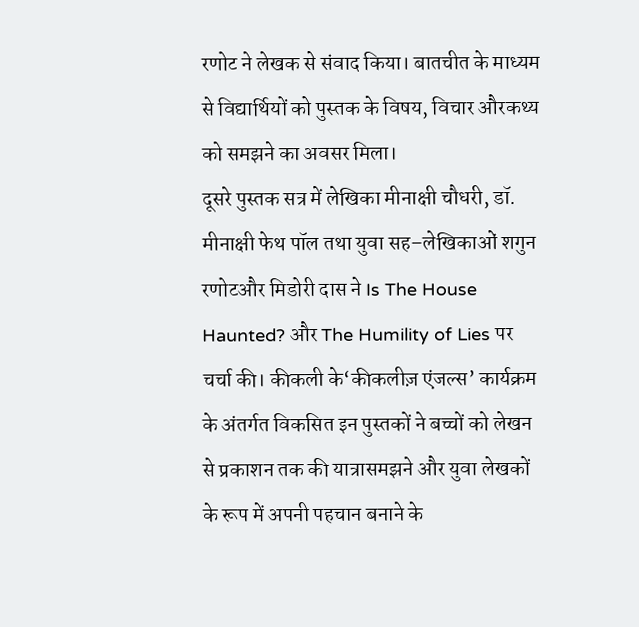रणोट ने लेखक से संवाद किया। बातचीत के माध्यम से विद्यार्थियों को पुस्तक के विषय, विचार औरकथ्य को समझने का अवसर मिला।
दूसरे पुस्तक सत्र में लेखिका मीनाक्षी चौधरी, डॉ. मीनाक्षी फेथ पॉल तथा युवा सह–लेखिकाओं शगुन रणोटऔर मिडोरी दास ने Is The House Haunted? और The Humility of Lies पर चर्चा की। कीकली के‘कीकलीज़ एंजल्स’ कार्यक्रम के अंतर्गत विकसित इन पुस्तकों ने बच्चों को लेखन से प्रकाशन तक की यात्रासमझने और युवा लेखकों के रूप में अपनी पहचान बनाने के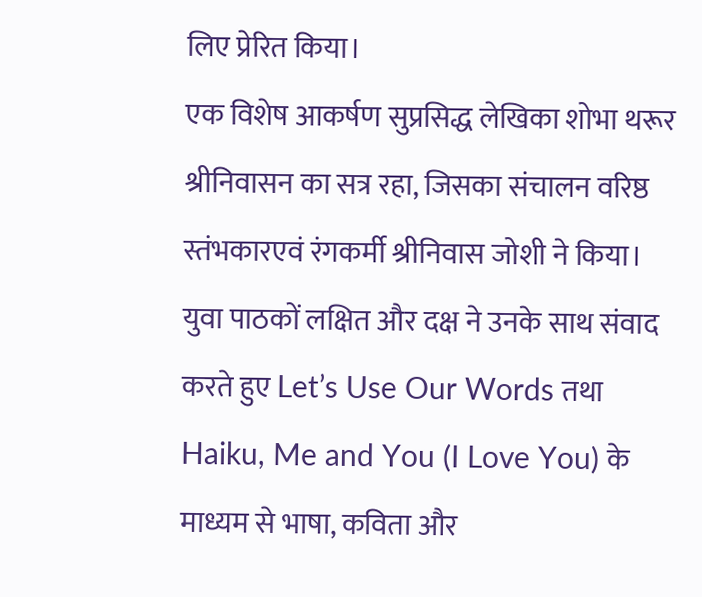लिए प्रेरित किया।
एक विशेष आकर्षण सुप्रसिद्ध लेखिका शोभा थरूर श्रीनिवासन का सत्र रहा, जिसका संचालन वरिष्ठ स्तंभकारएवं रंगकर्मी श्रीनिवास जोशी ने किया। युवा पाठकों लक्षित और दक्ष ने उनके साथ संवाद करते हुए Let’s Use Our Words तथा Haiku, Me and You (I Love You) के माध्यम से भाषा, कविता और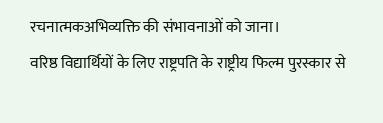रचनात्मकअभिव्यक्ति की संभावनाओं को जाना।
वरिष्ठ विद्यार्थियों के लिए राष्ट्रपति के राष्ट्रीय फिल्म पुरस्कार से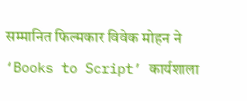सम्मानित फिल्मकार विवेक मोहन ने ‘Books to Script’ कार्यशाला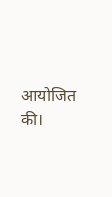आयोजित की।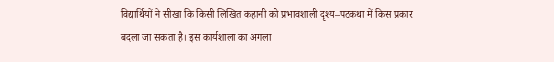विद्यार्थियों ने सीखा कि किसी लिखित कहानी को प्रभावशाली दृश्य–पटकथा में किस प्रकार बदला जा सकता है। इस कार्यशाला का अगला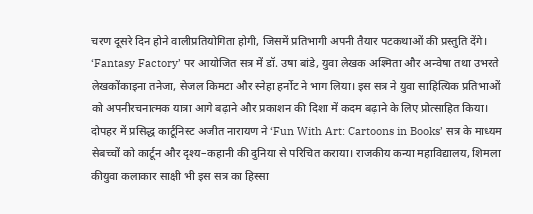चरण दूसरे दिन होने वालीप्रतियोगिता होगी, जिसमें प्रतिभागी अपनी तैयार पटकथाओं की प्रस्तुति देंगे।
‘Fantasy Factory’ पर आयोजित सत्र में डॉ. उषा बांडे, युवा लेखक अश्मिता और अन्वेषा तथा उभरते लेखकोंकाइना तनेजा, सेजल किमटा और स्नेहा हर्नोट ने भाग लिया। इस सत्र ने युवा साहित्यिक प्रतिभाओं को अपनीरचनात्मक यात्रा आगे बढ़ाने और प्रकाशन की दिशा में कदम बढ़ाने के लिए प्रोत्साहित किया।
दोपहर में प्रसिद्ध कार्टूनिस्ट अजीत नारायण ने ‘Fun With Art: Cartoons in Books’ सत्र के माध्यम सेबच्चों को कार्टून और दृश्य–कहानी की दुनिया से परिचित कराया। राजकीय कन्या महाविद्यालय, शिमला कीयुवा कलाकार साक्षी भी इस सत्र का हिस्सा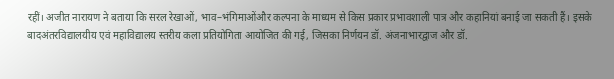रहीं। अजीत नारायण ने बताया कि सरल रेखाओं, भाव–भंगिमाओंऔर कल्पना के माध्यम से किस प्रकार प्रभावशाली पात्र और कहानियां बनाई जा सकती हैं। इसके बादअंतरविद्यालयीय एवं महाविद्यालय स्तरीय कला प्रतियोगिता आयोजित की गई, जिसका निर्णयन डॉ. अंजनाभारद्वाज और डॉ.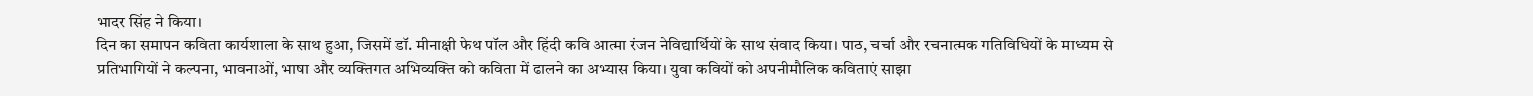भादर सिंह ने किया।
दिन का समापन कविता कार्यशाला के साथ हुआ, जिसमें डॉ. मीनाक्षी फेथ पॉल और हिंदी कवि आत्मा रंजन नेविद्यार्थियों के साथ संवाद किया। पाठ, चर्चा और रचनात्मक गतिविधियों के माध्यम से प्रतिभागियों ने कल्पना, भावनाओं, भाषा और व्यक्तिगत अभिव्यक्ति को कविता में ढालने का अभ्यास किया। युवा कवियों को अपनीमौलिक कविताएं साझा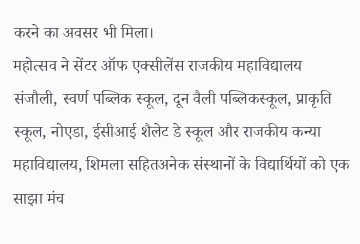करने का अवसर भी मिला।
महोत्सव ने सेंटर ऑफ एक्सीलेंस राजकीय महाविद्यालय संजौली, स्वर्ण पब्लिक स्कूल, दून वैली पब्लिकस्कूल, प्राकृति स्कूल, नोएडा, ईसीआई शैलेट डे स्कूल और राजकीय कन्या महाविद्यालय, शिमला सहितअनेक संस्थानों के विद्यार्थियों को एक साझा मंच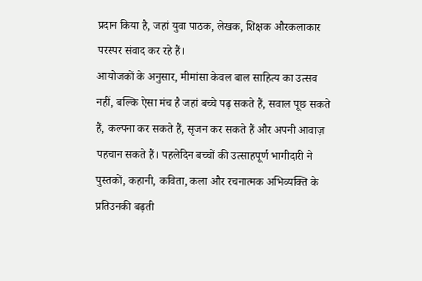प्रदान किया है, जहां युवा पाठक, लेखक, शिक्षक औरकलाकार परस्पर संवाद कर रहे हैं।
आयोजकों के अनुसार, मीमांसा केवल बाल साहित्य का उत्सव नहीं, बल्कि ऐसा मंच है जहां बच्चे पढ़ सकते हैं, सवाल पूछ सकते हैं, कल्पना कर सकते हैं, सृजन कर सकते हैं और अपनी आवाज़ पहचान सकते हैं। पहलेदिन बच्चों की उत्साहपूर्ण भागीदारी ने पुस्तकों, कहानी, कविता, कला और रचनात्मक अभिव्यक्ति के प्रतिउनकी बढ़ती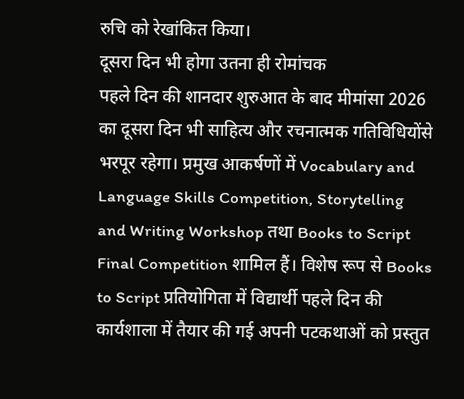रुचि को रेखांकित किया।
दूसरा दिन भी होगा उतना ही रोमांचक
पहले दिन की शानदार शुरुआत के बाद मीमांसा 2026 का दूसरा दिन भी साहित्य और रचनात्मक गतिविधियोंसे भरपूर रहेगा। प्रमुख आकर्षणों में Vocabulary and Language Skills Competition, Storytelling and Writing Workshop तथा Books to Script Final Competition शामिल हैं। विशेष रूप से Books to Script प्रतियोगिता में विद्यार्थी पहले दिन की कार्यशाला में तैयार की गई अपनी पटकथाओं को प्रस्तुत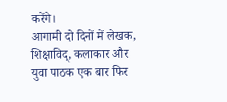करेंगे।
आगामी दो दिनों में लेखक, शिक्षाविद्, कलाकार और युवा पाठक एक बार फिर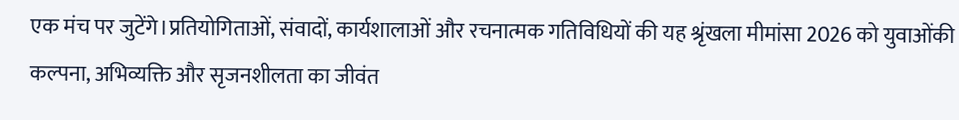एक मंच पर जुटेंगे।प्रतियोगिताओं, संवादों, कार्यशालाओं और रचनात्मक गतिविधियों की यह श्रृंखला मीमांसा 2026 को युवाओंकी कल्पना, अभिव्यक्ति और सृजनशीलता का जीवंत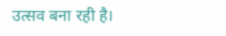उत्सव बना रही है।